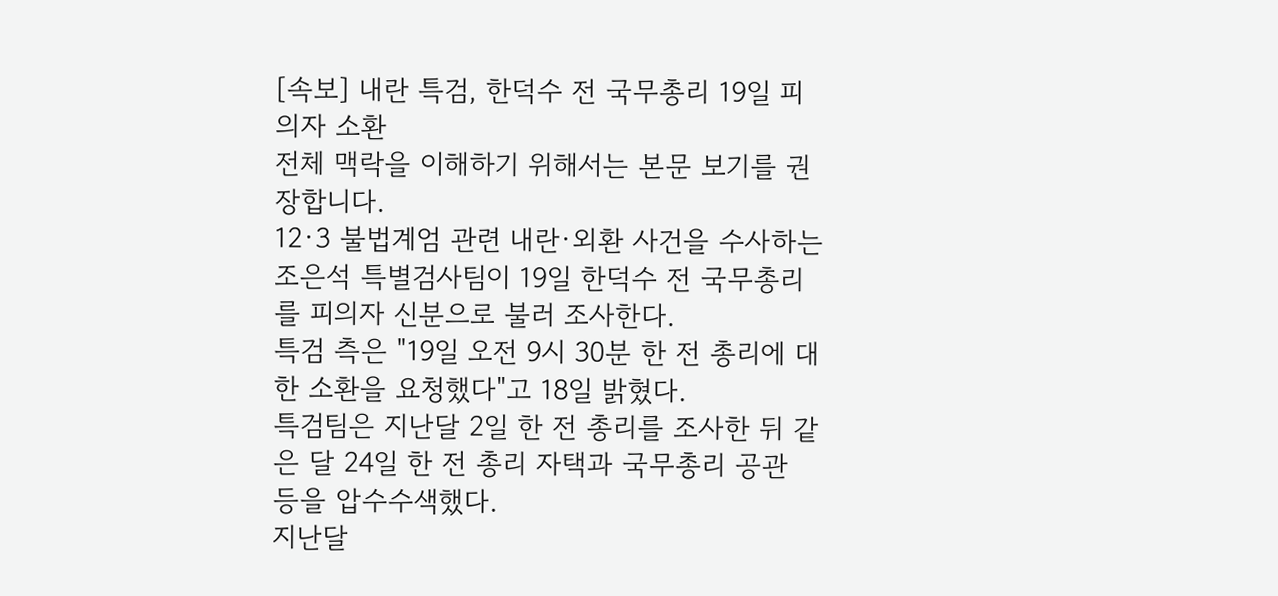[속보] 내란 특검, 한덕수 전 국무총리 19일 피의자 소환
전체 맥락을 이해하기 위해서는 본문 보기를 권장합니다.
12·3 불법계엄 관련 내란·외환 사건을 수사하는 조은석 특별검사팀이 19일 한덕수 전 국무총리를 피의자 신분으로 불러 조사한다.
특검 측은 "19일 오전 9시 30분 한 전 총리에 대한 소환을 요청했다"고 18일 밝혔다.
특검팀은 지난달 2일 한 전 총리를 조사한 뒤 같은 달 24일 한 전 총리 자택과 국무총리 공관 등을 압수수색했다.
지난달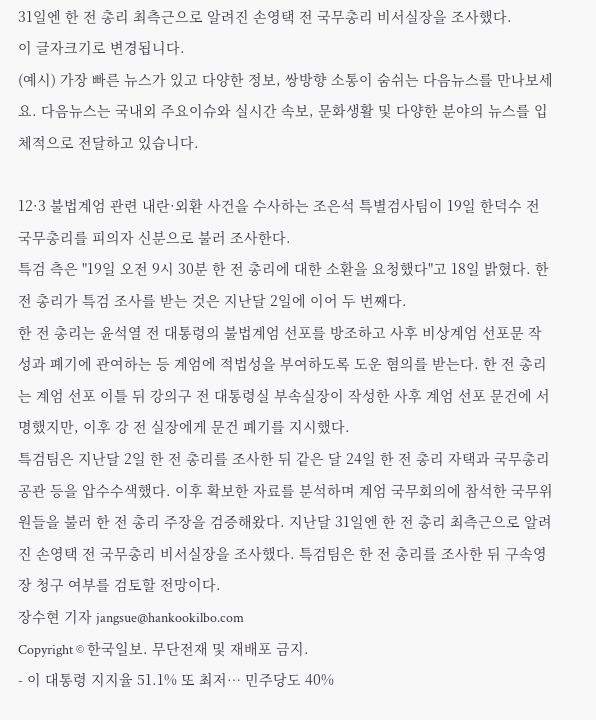31일엔 한 전 총리 최측근으로 알려진 손영택 전 국무총리 비서실장을 조사했다.
이 글자크기로 변경됩니다.
(예시) 가장 빠른 뉴스가 있고 다양한 정보, 쌍방향 소통이 숨쉬는 다음뉴스를 만나보세요. 다음뉴스는 국내외 주요이슈와 실시간 속보, 문화생활 및 다양한 분야의 뉴스를 입체적으로 전달하고 있습니다.

12·3 불법계엄 관련 내란·외환 사건을 수사하는 조은석 특별검사팀이 19일 한덕수 전 국무총리를 피의자 신분으로 불러 조사한다.
특검 측은 "19일 오전 9시 30분 한 전 총리에 대한 소환을 요청했다"고 18일 밝혔다. 한 전 총리가 특검 조사를 받는 것은 지난달 2일에 이어 두 번째다.
한 전 총리는 윤석열 전 대통령의 불법계엄 선포를 방조하고 사후 비상계엄 선포문 작성과 폐기에 관여하는 등 계엄에 적법성을 부여하도록 도운 혐의를 받는다. 한 전 총리는 계엄 선포 이틀 뒤 강의구 전 대통령실 부속실장이 작성한 사후 계엄 선포 문건에 서명했지만, 이후 강 전 실장에게 문건 폐기를 지시했다.
특검팀은 지난달 2일 한 전 총리를 조사한 뒤 같은 달 24일 한 전 총리 자택과 국무총리 공관 등을 압수수색했다. 이후 확보한 자료를 분석하며 계엄 국무회의에 참석한 국무위원들을 불러 한 전 총리 주장을 검증해왔다. 지난달 31일엔 한 전 총리 최측근으로 알려진 손영택 전 국무총리 비서실장을 조사했다. 특검팀은 한 전 총리를 조사한 뒤 구속영장 청구 여부를 검토할 전망이다.
장수현 기자 jangsue@hankookilbo.com
Copyright © 한국일보. 무단전재 및 재배포 금지.
- 이 대통령 지지율 51.1% 또 최저… 민주당도 40%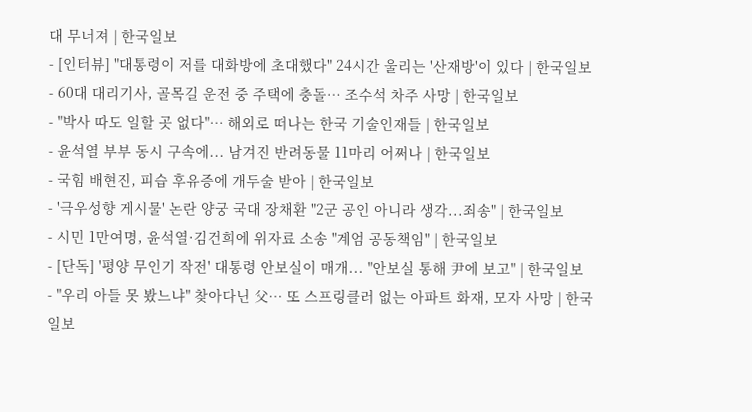대 무너져 | 한국일보
- [인터뷰] "대통령이 저를 대화방에 초대했다" 24시간 울리는 '산재방'이 있다 | 한국일보
- 60대 대리기사, 골목길 운전 중 주택에 충돌… 조수석 차주 사망 | 한국일보
- "박사 따도 일할 곳 없다"… 해외로 떠나는 한국 기술인재들 | 한국일보
- 윤석열 부부 동시 구속에... 남겨진 반려동물 11마리 어쩌나 | 한국일보
- 국힘 배현진, 피습 후유증에 개두술 받아 | 한국일보
- '극우성향 게시물' 논란 양궁 국대 장채환 "2군 공인 아니라 생각...죄송" | 한국일보
- 시민 1만여명, 윤석열·김건희에 위자료 소송 "계엄 공동책임" | 한국일보
- [단독] '평양 무인기 작전' 대통령 안보실이 매개... "안보실 통해 尹에 보고" | 한국일보
- "우리 아들 못 봤느냐" 찾아다닌 父… 또 스프링클러 없는 아파트 화재, 모자 사망 | 한국일보